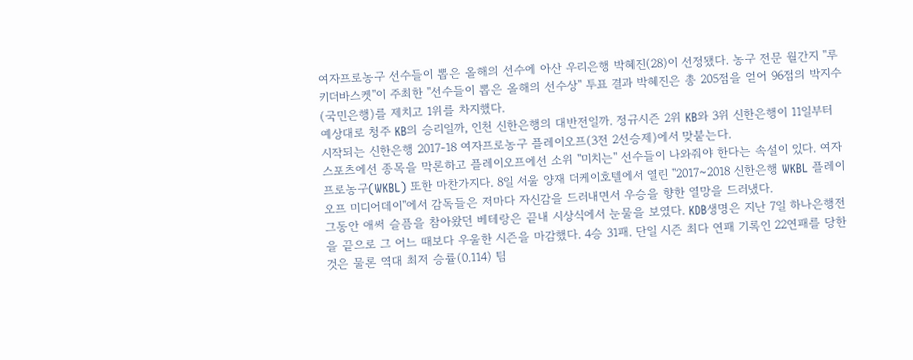여자프로농구 선수들이 뽑은 올해의 선수에 아산 우리은행 박혜진(28)이 선정됐다. 농구 전문 월간지 ''루키더바스켓''이 주최한 ''선수들이 뽑은 올해의 선수상'' 투표 결과 박혜진은 총 205점을 얻어 96점의 박지수(국민은행)를 제치고 1위를 차지했다.
예상대로 청주 KB의 승리일까, 인천 신한은행의 대반전일까. 정규시즌 2위 KB와 3위 신한은행이 11일부터 시작되는 신한은행 2017-18 여자프로농구 플레이오프(3전 2선승제)에서 맞붙는다.
스포츠에선 종목을 막론하고 플레이오프에선 소위 ''미치는'' 선수들이 나와줘야 한다는 속설이 있다. 여자프로농구(WKBL) 또한 마찬가지다. 8일 서울 양재 더케이호텔에서 열린 ''2017~2018 신한은행 WKBL 플레이오프 미디어데이''에서 감독들은 저마다 자신감을 드러내면서 우승을 향한 열망을 드러냈다.
그동안 애써 슬픔을 참아왔던 베테랑은 끝내 시상식에서 눈물을 보였다. KDB생명은 지난 7일 하나은행전을 끝으로 그 어느 때보다 우울한 시즌을 마감했다. 4승 31패. 단일 시즌 최다 연패 기록인 22연패를 당한 것은 물론 역대 최저 승률(0.114) 팀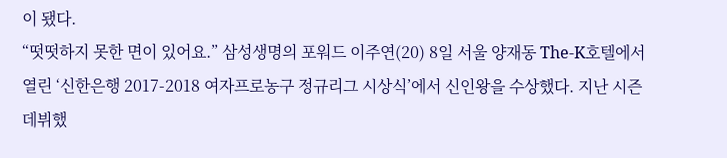이 됐다.
“떳떳하지 못한 면이 있어요.” 삼성생명의 포워드 이주연(20) 8일 서울 양재동 The-K호텔에서 열린 ‘신한은행 2017-2018 여자프로농구 정규리그 시상식’에서 신인왕을 수상했다. 지난 시즌 데뷔했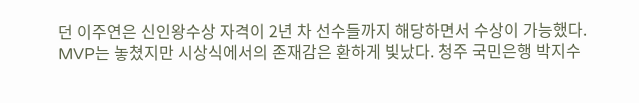던 이주연은 신인왕수상 자격이 2년 차 선수들까지 해당하면서 수상이 가능했다.
MVP는 놓쳤지만 시상식에서의 존재감은 환하게 빛났다. 청주 국민은행 박지수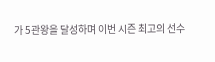가 5관왕을 달성하며 이번 시즌 최고의 선수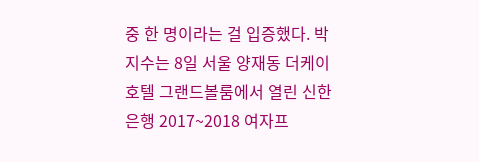중 한 명이라는 걸 입증했다. 박지수는 8일 서울 양재동 더케이호텔 그랜드볼룸에서 열린 신한은행 2017~2018 여자프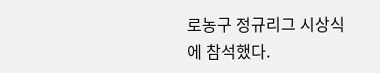로농구 정규리그 시상식에 참석했다.